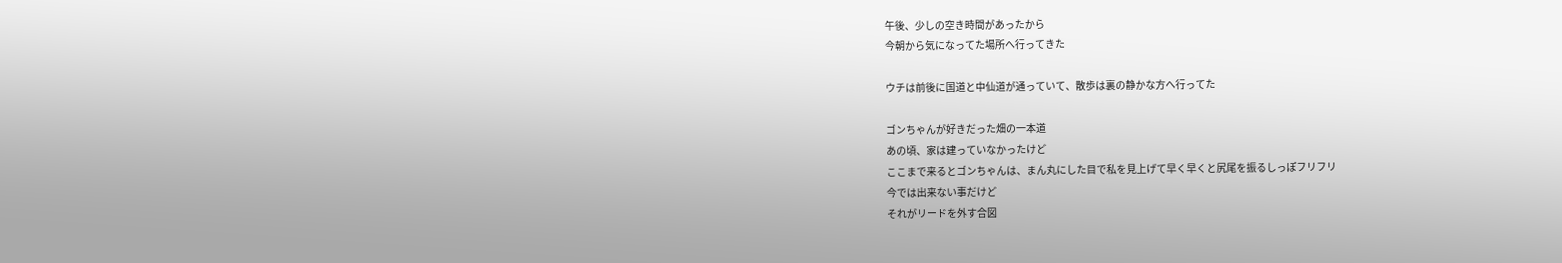午後、少しの空き時間があったから
今朝から気になってた場所へ行ってきた

ウチは前後に国道と中仙道が通っていて、散歩は裏の静かな方へ行ってた

ゴンちゃんが好きだった畑の一本道
あの頃、家は建っていなかったけど
ここまで来るとゴンちゃんは、まん丸にした目で私を見上げて早く早くと尻尾を振るしっぽフリフリ
今では出来ない事だけど
それがリードを外す合図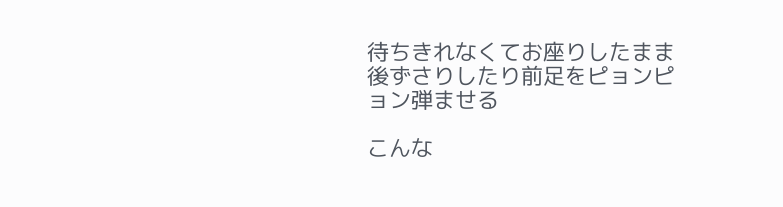待ちきれなくてお座りしたまま後ずさりしたり前足をピョンピョン弾ませる

こんな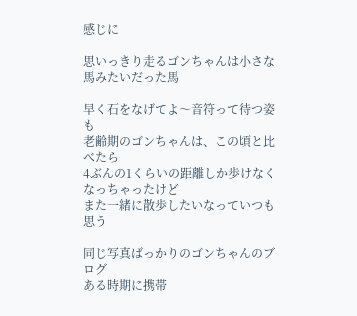感じに

思いっきり走るゴンちゃんは小さな馬みたいだった馬

早く石をなげてよ〜音符って待つ姿も
老齢期のゴンちゃんは、この頃と比べたら
4ぶんの1くらいの距離しか歩けなくなっちゃったけど
また一緒に散歩したいなっていつも思う

同じ写真ばっかりのゴンちゃんのブログ
ある時期に携帯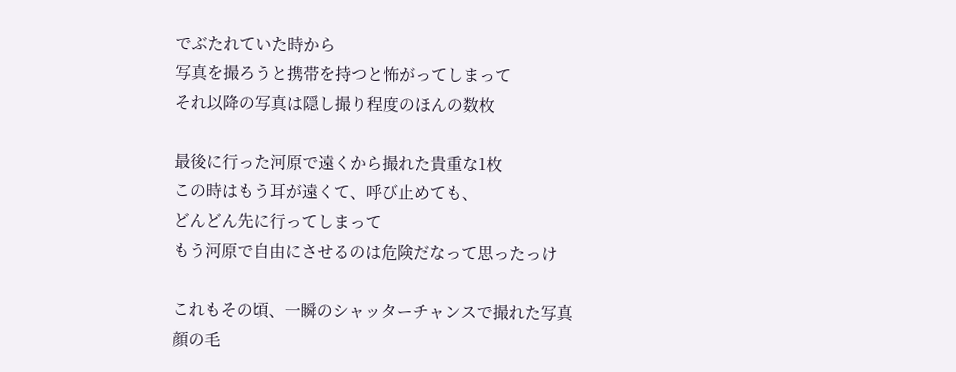でぶたれていた時から
写真を撮ろうと携帯を持つと怖がってしまって
それ以降の写真は隠し撮り程度のほんの数枚

最後に行った河原で遠くから撮れた貴重な1枚
この時はもう耳が遠くて、呼び止めても、
どんどん先に行ってしまって
もう河原で自由にさせるのは危険だなって思ったっけ

これもその頃、一瞬のシャッターチャンスで撮れた写真
顔の毛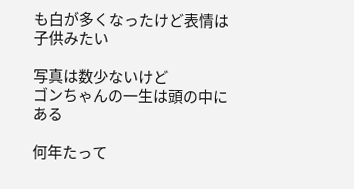も白が多くなったけど表情は子供みたい

写真は数少ないけど
ゴンちゃんの一生は頭の中にある

何年たって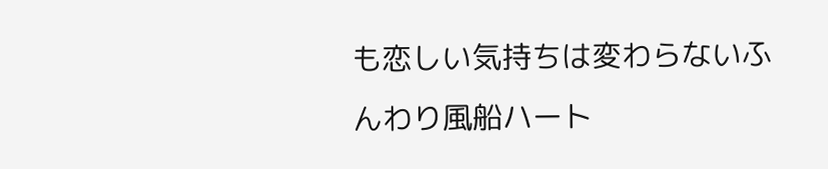も恋しい気持ちは変わらないふんわり風船ハート